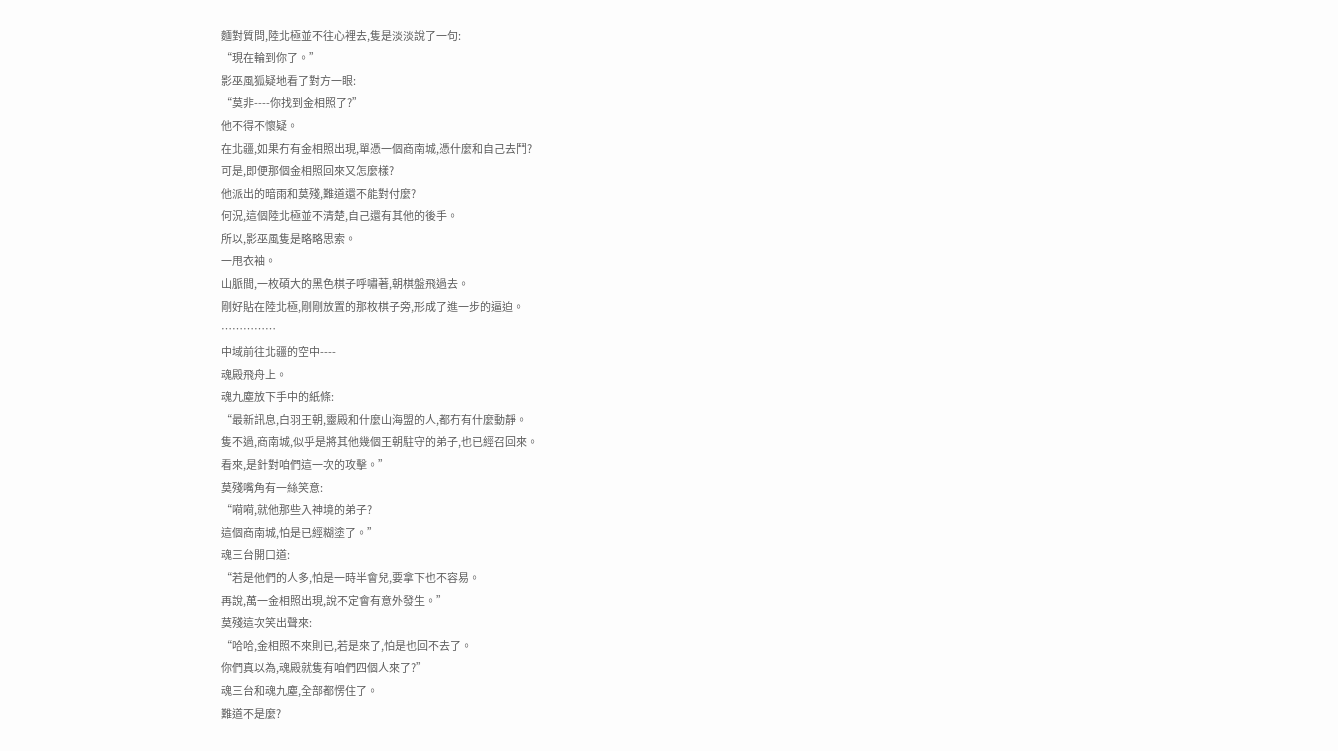麵對質問,陸北極並不往心裡去,隻是淡淡說了一句:
“現在輪到你了。”
影巫風狐疑地看了對方一眼:
“莫非----你找到金相照了?”
他不得不懷疑。
在北疆,如果冇有金相照出現,單憑一個商南城,憑什麼和自己去鬥?
可是,即便那個金相照回來又怎麼樣?
他派出的暗雨和莫殘,難道還不能對付麼?
何況,這個陸北極並不清楚,自己還有其他的後手。
所以,影巫風隻是略略思索。
一甩衣袖。
山脈間,一枚碩大的黑色棋子呼嘯著,朝棋盤飛過去。
剛好貼在陸北極,剛剛放置的那枚棋子旁,形成了進一步的逼迫。
……………
中域前往北疆的空中----
魂殿飛舟上。
魂九塵放下手中的紙條:
“最新訊息,白羽王朝,靈殿和什麼山海盟的人,都冇有什麼動靜。
隻不過,商南城,似乎是將其他幾個王朝駐守的弟子,也已經召回來。
看來,是針對咱們這一次的攻擊。”
莫殘嘴角有一絲笑意:
“嗬嗬,就他那些入神境的弟子?
這個商南城,怕是已經糊塗了。”
魂三台開口道:
“若是他們的人多,怕是一時半會兒,要拿下也不容易。
再說,萬一金相照出現,說不定會有意外發生。”
莫殘這次笑出聲來:
“哈哈,金相照不來則已,若是來了,怕是也回不去了。
你們真以為,魂殿就隻有咱們四個人來了?”
魂三台和魂九塵,全部都愣住了。
難道不是麼?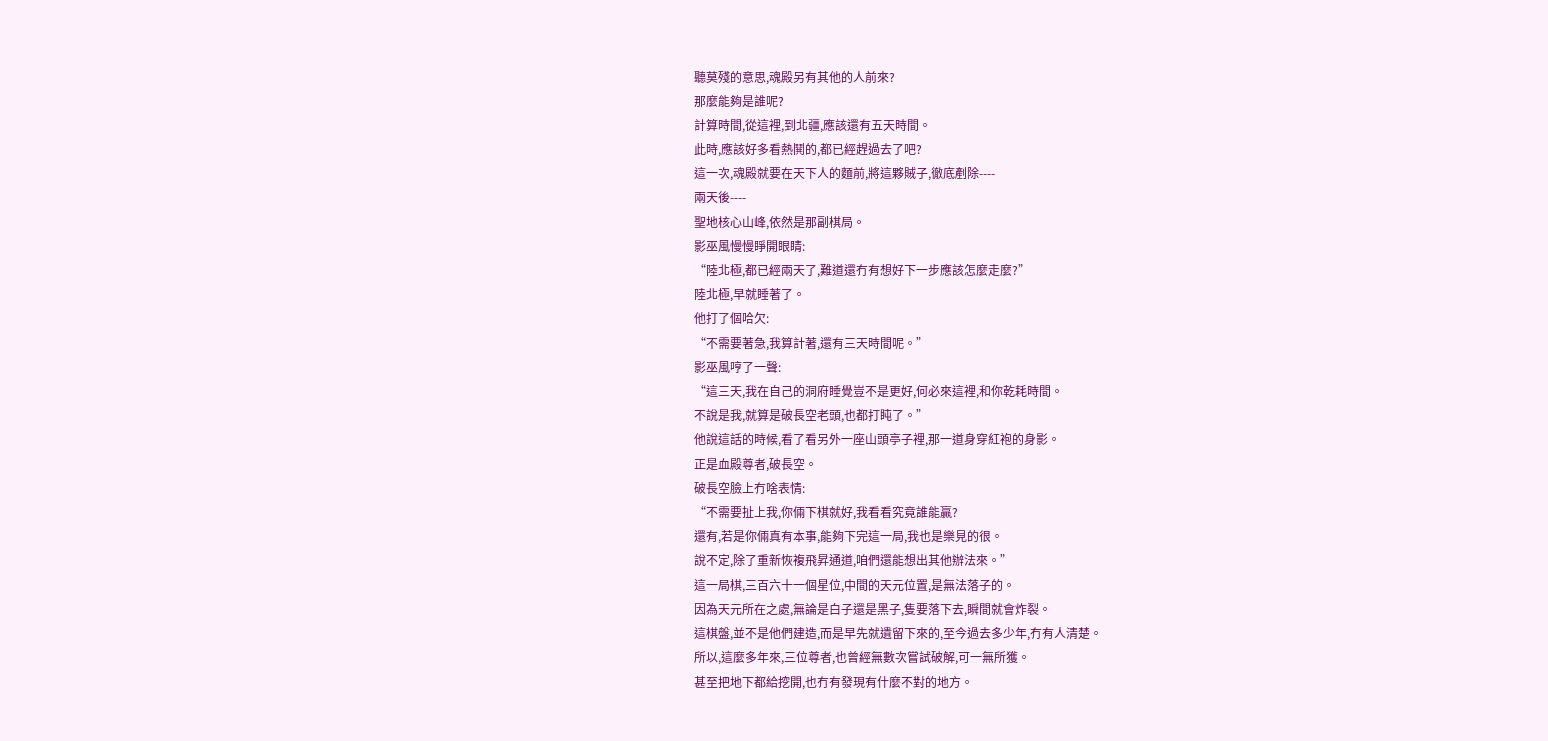聽莫殘的意思,魂殿另有其他的人前來?
那麼能夠是誰呢?
計算時間,從這裡,到北疆,應該還有五天時間。
此時,應該好多看熱鬨的,都已經趕過去了吧?
這一次,魂殿就要在天下人的麵前,將這夥賊子,徹底剷除----
兩天後----
聖地核心山峰,依然是那副棋局。
影巫風慢慢睜開眼睛:
“陸北極,都已經兩天了,難道還冇有想好下一步應該怎麼走麼?”
陸北極,早就睡著了。
他打了個哈欠:
“不需要著急,我算計著,還有三天時間呢。”
影巫風哼了一聲:
“這三天,我在自己的洞府睡覺豈不是更好,何必來這裡,和你乾耗時間。
不說是我,就算是破長空老頭,也都打盹了。”
他說這話的時候,看了看另外一座山頭亭子裡,那一道身穿紅袍的身影。
正是血殿尊者,破長空。
破長空臉上冇啥表情:
“不需要扯上我,你倆下棋就好,我看看究竟誰能贏?
還有,若是你倆真有本事,能夠下完這一局,我也是樂見的很。
說不定,除了重新恢複飛昇通道,咱們還能想出其他辦法來。”
這一局棋,三百六十一個星位,中間的天元位置,是無法落子的。
因為天元所在之處,無論是白子還是黑子,隻要落下去,瞬間就會炸裂。
這棋盤,並不是他們建造,而是早先就遺留下來的,至今過去多少年,冇有人清楚。
所以,這麼多年來,三位尊者,也曾經無數次嘗試破解,可一無所獲。
甚至把地下都給挖開,也冇有發現有什麼不對的地方。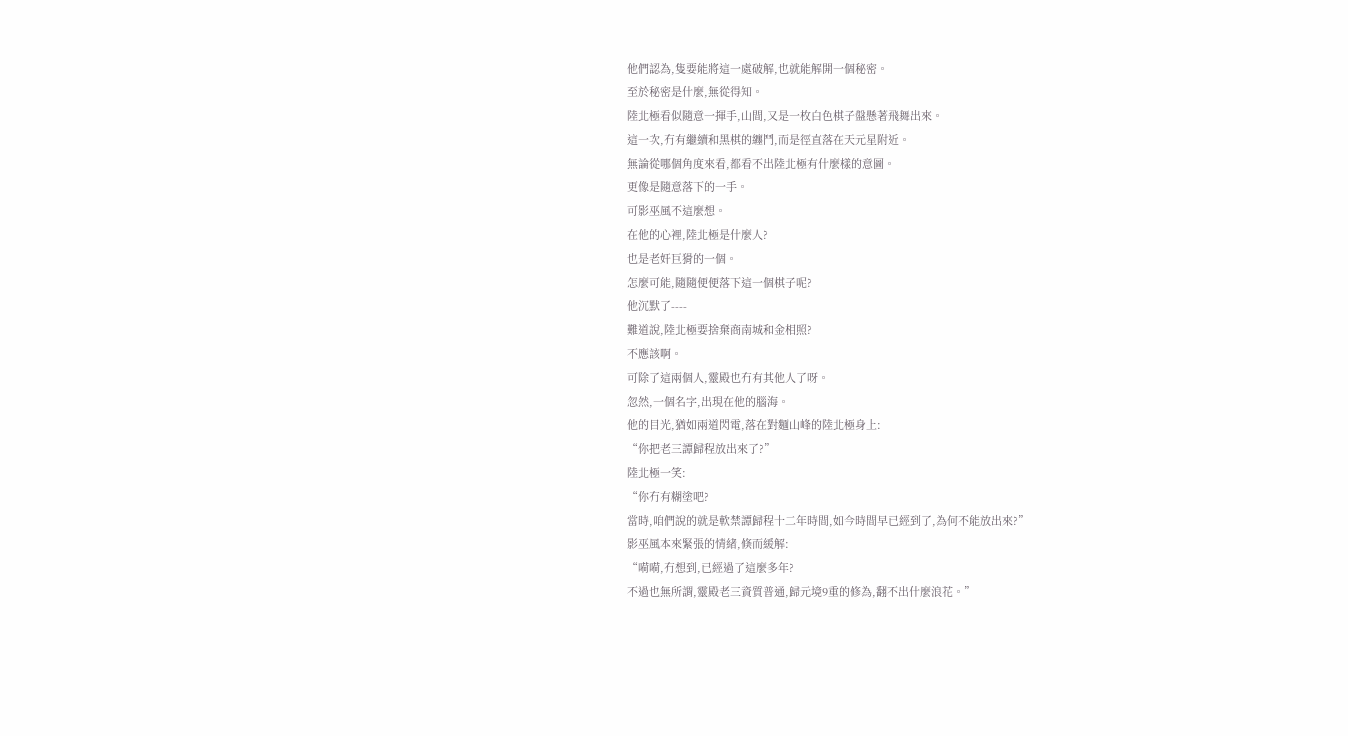他們認為,隻要能將這一處破解,也就能解開一個秘密。
至於秘密是什麼,無從得知。
陸北極看似隨意一揮手,山間,又是一枚白色棋子盤懸著飛舞出來。
這一次,冇有繼續和黑棋的纏鬥,而是徑直落在天元星附近。
無論從哪個角度來看,都看不出陸北極有什麼樣的意圖。
更像是隨意落下的一手。
可影巫風不這麼想。
在他的心裡,陸北極是什麼人?
也是老奸巨猾的一個。
怎麼可能,隨隨便便落下這一個棋子呢?
他沉默了----
難道說,陸北極要捨棄商南城和金相照?
不應該啊。
可除了這兩個人,靈殿也冇有其他人了呀。
忽然,一個名字,出現在他的腦海。
他的目光,猶如兩道閃電,落在對麵山峰的陸北極身上:
“你把老三譚歸程放出來了?”
陸北極一笑:
“你冇有糊塗吧?
當時,咱們說的就是軟禁譚歸程十二年時間,如今時間早已經到了,為何不能放出來?”
影巫風本來緊張的情緒,倏而緩解:
“嗬嗬,冇想到,已經過了這麼多年?
不過也無所謂,靈殿老三資質普通,歸元境9重的修為,翻不出什麼浪花。”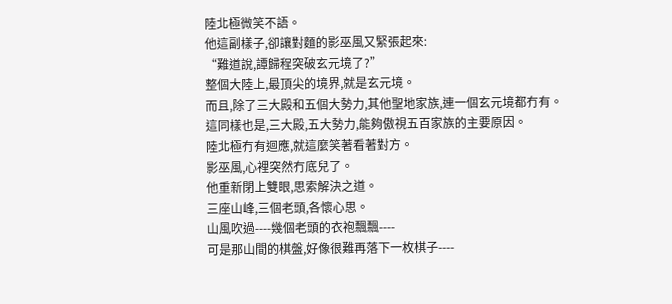陸北極微笑不語。
他這副樣子,卻讓對麵的影巫風又緊張起來:
“難道說,譚歸程突破玄元境了?”
整個大陸上,最頂尖的境界,就是玄元境。
而且,除了三大殿和五個大勢力,其他聖地家族,連一個玄元境都冇有。
這同樣也是,三大殿,五大勢力,能夠傲視五百家族的主要原因。
陸北極冇有迴應,就這麼笑著看著對方。
影巫風,心裡突然冇底兒了。
他重新閉上雙眼,思索解決之道。
三座山峰,三個老頭,各懷心思。
山風吹過----幾個老頭的衣袍飄飄----
可是那山間的棋盤,好像很難再落下一枚棋子----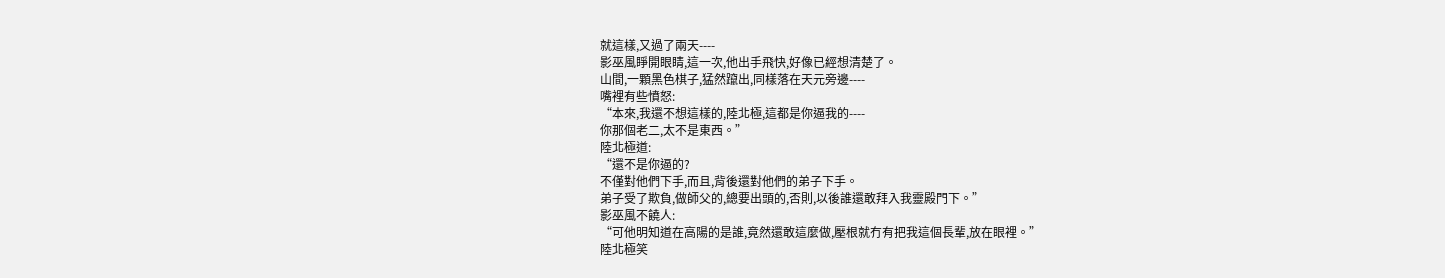就這樣,又過了兩天----
影巫風睜開眼睛,這一次,他出手飛快,好像已經想清楚了。
山間,一顆黑色棋子,猛然躥出,同樣落在天元旁邊----
嘴裡有些憤怒:
“本來,我還不想這樣的,陸北極,這都是你逼我的----
你那個老二,太不是東西。”
陸北極道:
“還不是你逼的?
不僅對他們下手,而且,背後還對他們的弟子下手。
弟子受了欺負,做師父的,總要出頭的,否則,以後誰還敢拜入我靈殿門下。”
影巫風不饒人:
“可他明知道在高陽的是誰,竟然還敢這麼做,壓根就冇有把我這個長輩,放在眼裡。”
陸北極笑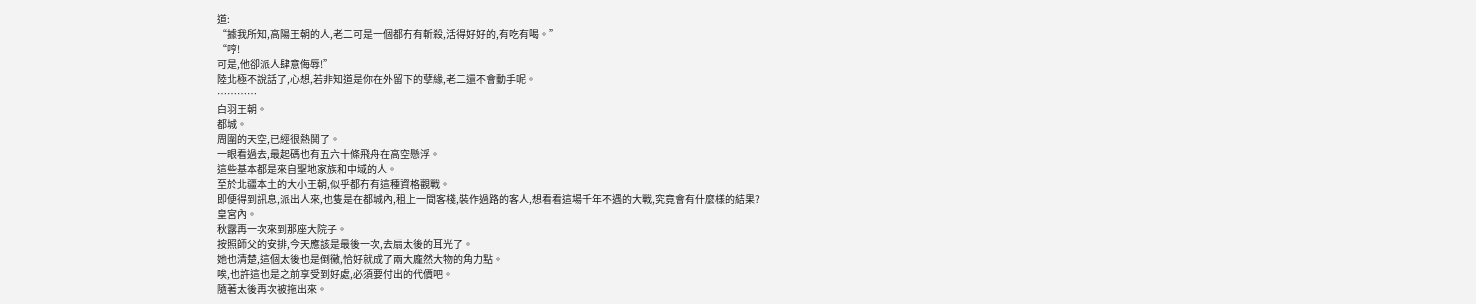道:
“據我所知,高陽王朝的人,老二可是一個都冇有斬殺,活得好好的,有吃有喝。”
“哼!
可是,他卻派人肆意侮辱!”
陸北極不說話了,心想,若非知道是你在外留下的孽緣,老二還不會動手呢。
…………
白羽王朝。
都城。
周圍的天空,已經很熱鬨了。
一眼看過去,最起碼也有五六十條飛舟在高空懸浮。
這些基本都是來自聖地家族和中域的人。
至於北疆本土的大小王朝,似乎都冇有這種資格觀戰。
即便得到訊息,派出人來,也隻是在都城內,租上一間客棧,裝作過路的客人,想看看這場千年不遇的大戰,究竟會有什麼樣的結果?
皇宮內。
秋露再一次來到那座大院子。
按照師父的安排,今天應該是最後一次,去扇太後的耳光了。
她也清楚,這個太後也是倒黴,恰好就成了兩大龐然大物的角力點。
唉,也許這也是之前享受到好處,必須要付出的代價吧。
隨著太後再次被拖出來。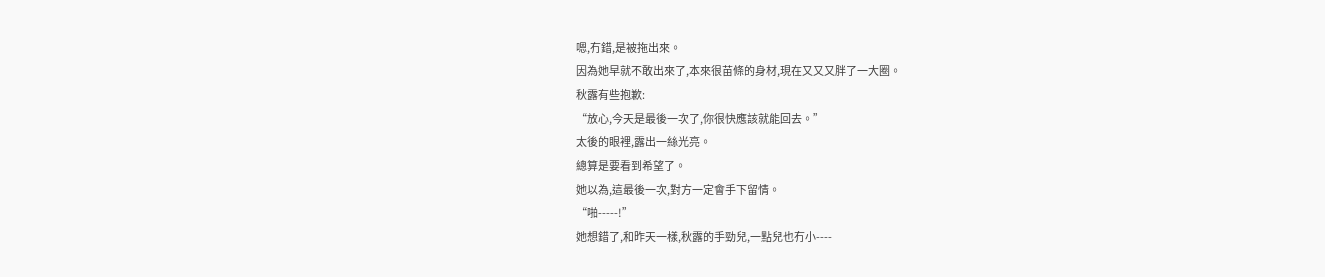嗯,冇錯,是被拖出來。
因為她早就不敢出來了,本來很苗條的身材,現在又又又胖了一大圈。
秋露有些抱歉:
“放心,今天是最後一次了,你很快應該就能回去。”
太後的眼裡,露出一絲光亮。
總算是要看到希望了。
她以為,這最後一次,對方一定會手下留情。
“啪-----!”
她想錯了,和昨天一樣,秋露的手勁兒,一點兒也冇小----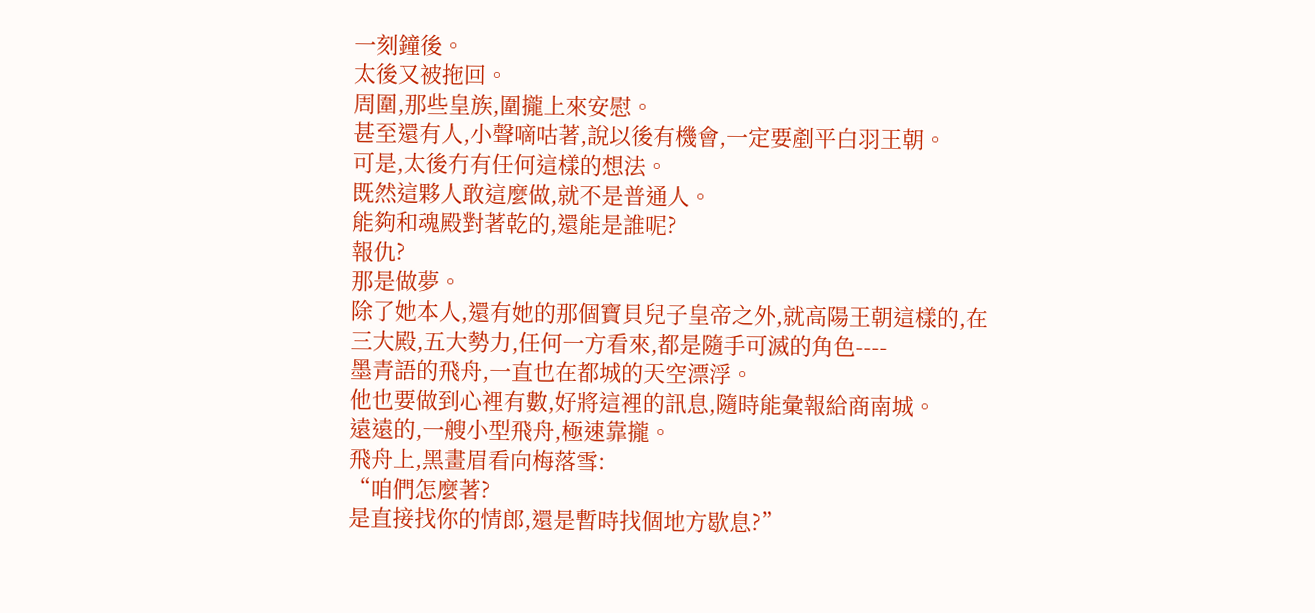一刻鐘後。
太後又被拖回。
周圍,那些皇族,圍攏上來安慰。
甚至還有人,小聲嘀咕著,說以後有機會,一定要剷平白羽王朝。
可是,太後冇有任何這樣的想法。
既然這夥人敢這麼做,就不是普通人。
能夠和魂殿對著乾的,還能是誰呢?
報仇?
那是做夢。
除了她本人,還有她的那個寶貝兒子皇帝之外,就高陽王朝這樣的,在三大殿,五大勢力,任何一方看來,都是隨手可滅的角色----
墨青語的飛舟,一直也在都城的天空漂浮。
他也要做到心裡有數,好將這裡的訊息,隨時能彙報給商南城。
遠遠的,一艘小型飛舟,極速靠攏。
飛舟上,黑畫眉看向梅落雪:
“咱們怎麼著?
是直接找你的情郎,還是暫時找個地方歇息?”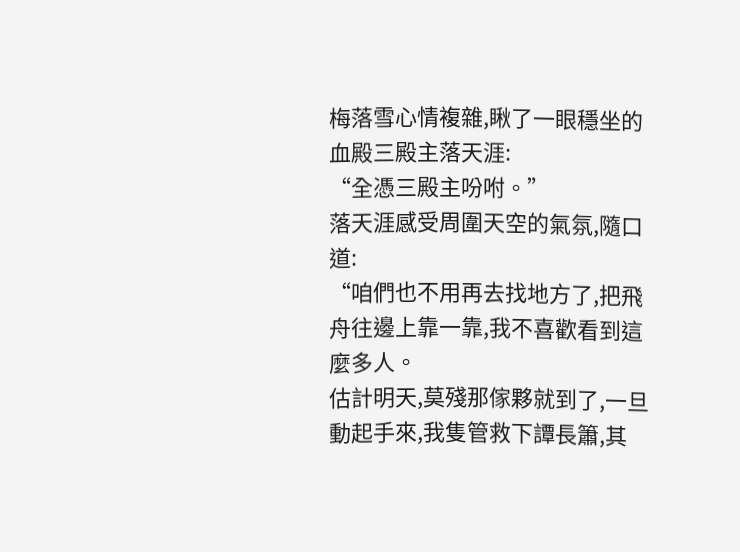梅落雪心情複雜,瞅了一眼穩坐的血殿三殿主落天涯:
“全憑三殿主吩咐。”
落天涯感受周圍天空的氣氛,隨口道:
“咱們也不用再去找地方了,把飛舟往邊上靠一靠,我不喜歡看到這麼多人。
估計明天,莫殘那傢夥就到了,一旦動起手來,我隻管救下譚長簫,其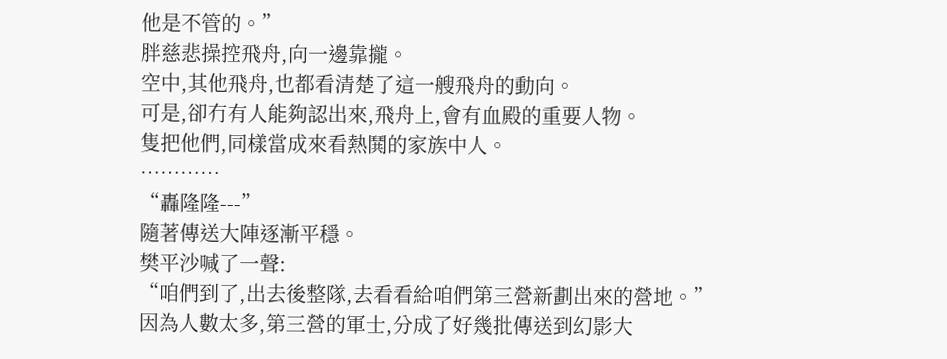他是不管的。”
胖慈悲操控飛舟,向一邊靠攏。
空中,其他飛舟,也都看清楚了這一艘飛舟的動向。
可是,卻冇有人能夠認出來,飛舟上,會有血殿的重要人物。
隻把他們,同樣當成來看熱鬨的家族中人。
…………
“轟隆隆---”
隨著傳送大陣逐漸平穩。
樊平沙喊了一聲:
“咱們到了,出去後整隊,去看看給咱們第三營新劃出來的營地。”
因為人數太多,第三營的軍士,分成了好幾批傳送到幻影大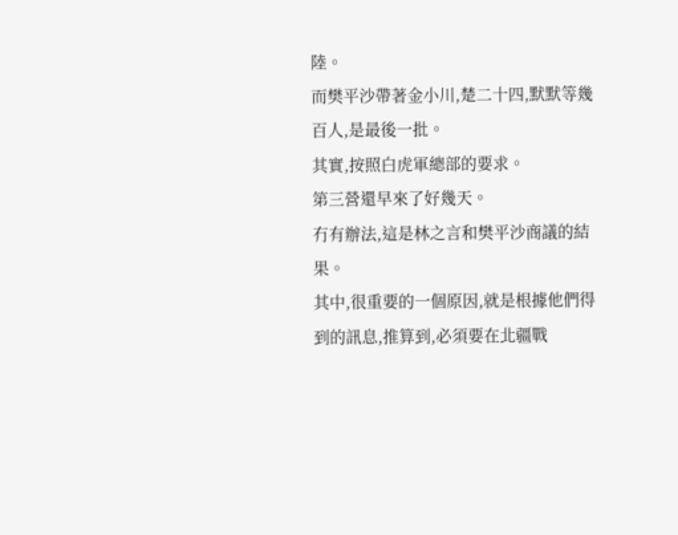陸。
而樊平沙帶著金小川,楚二十四,默默等幾百人,是最後一批。
其實,按照白虎軍總部的要求。
第三營還早來了好幾天。
冇有辦法,這是林之言和樊平沙商議的結果。
其中,很重要的一個原因,就是根據他們得到的訊息,推算到,必須要在北疆戰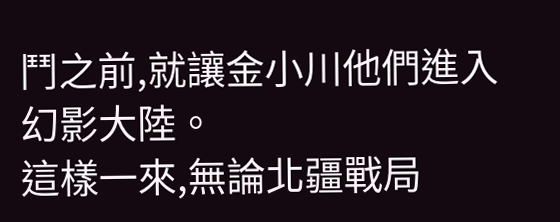鬥之前,就讓金小川他們進入幻影大陸。
這樣一來,無論北疆戰局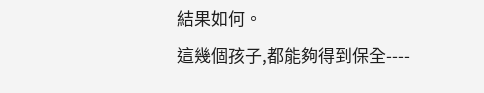結果如何。
這幾個孩子,都能夠得到保全----